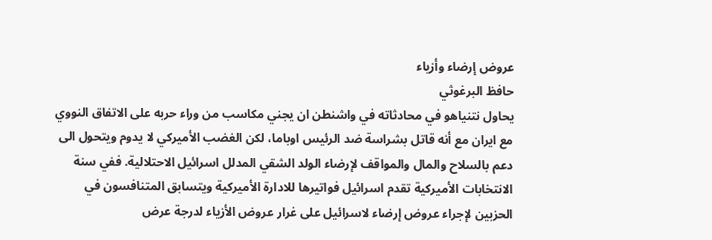عروض إرضاء وأزياء
حافظ البرغوثي
يحاول نتنياهو في محادثاته في واشنطن ان يجني مكاسب من وراء حربه على الاتفاق النووي مع ايران مع أنه قاتل بشراسة ضد الرئيس اوباما، لكن الغضب الأميركي لا يدوم ويتحول الى دعم بالسلاح والمال والمواقف لإرضاء الولد الشقي المدلل اسرائيل الاحتلالية. ففي سنة الانتخابات الأميركية تقدم اسرائيل فواتيرها للادارة الأميركية ويتسابق المتنافسون في الحزبين لإجراء عروض إرضاء لاسرائيل على غرار عروض الأزياء لدرجة عرض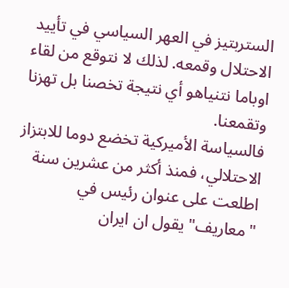الستربتيز في العهر السياسي في تأييد الاحتلال وقمعه. لذلك لا نتوقع من لقاء اوباما نتنياهو أي نتيجة تخصنا بل تهزنا وتقمعنا.
فالسياسة الأميركية تخضع دوما للابتزاز الاحتلالي، فمنذ أكثر من عشرين سنة اطلعت على عنوان رئيس في "معاريف" يقول ان ايران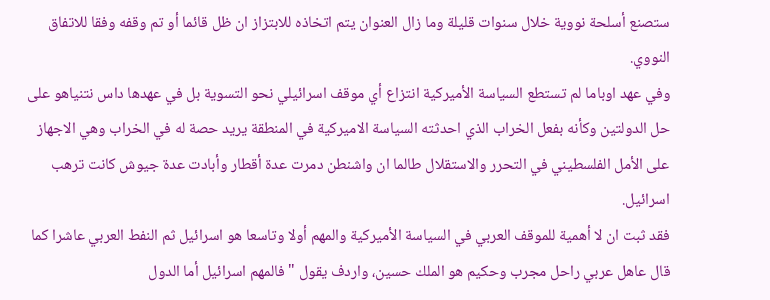ستصنع أسلحة نووية خلال سنوات قليلة وما زال العنوان يتم اتخاذه للابتزاز ان ظل قائما أو تم وقفه وفقا للاتفاق النووي.
وفي عهد اوباما لم تستطع السياسة الأميركية انتزاع أي موقف اسرائيلي نحو التسوية بل في عهدها داس نتنياهو على حل الدولتين وكأنه بفعل الخراب الذي احدثته السياسة الاميركية في المنطقة يريد حصة له في الخراب وهي الاجهاز على الأمل الفلسطيني في التحرر والاستقلال طالما ان واشنطن دمرت عدة أقطار وأبادت عدة جيوش كانت ترهب اسرائيل.
فقد ثبت ان لا أهمية للموقف العربي في السياسة الأميركية والمهم أولا وتاسعا هو اسرائيل ثم النفط العربي عاشرا كما قال عاهل عربي راحل مجرب وحكيم هو الملك حسين، واردف يقول "فالمهم اسرائيل أما الدول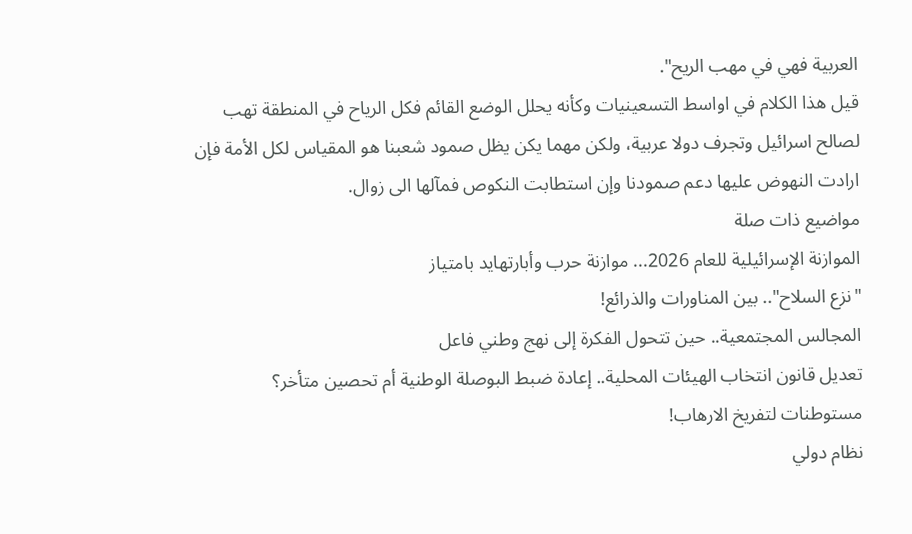العربية فهي في مهب الريح".
قيل هذا الكلام في اواسط التسعينيات وكأنه يحلل الوضع القائم فكل الرياح في المنطقة تهب لصالح اسرائيل وتجرف دولا عربية، ولكن مهما يكن يظل صمود شعبنا هو المقياس لكل الأمة فإن ارادت النهوض عليها دعم صمودنا وإن استطابت النكوص فمآلها الى زوال.
مواضيع ذات صلة
الموازنة الإسرائيلية للعام 2026... موازنة حرب وأبارتهايد بامتياز
"نزع السلاح".. بين المناورات والذرائع!
المجالس المجتمعية.. حين تتحول الفكرة إلى نهج وطني فاعل
تعديل قانون انتخاب الهيئات المحلية.. إعادة ضبط البوصلة الوطنية أم تحصين متأخر؟
مستوطنات لتفريخ الارهاب!
نظام دولي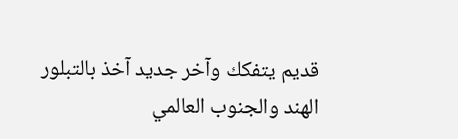قديم يتفكك وآخر جديد آخذ بالتبلور
الهند والجنوب العالمي